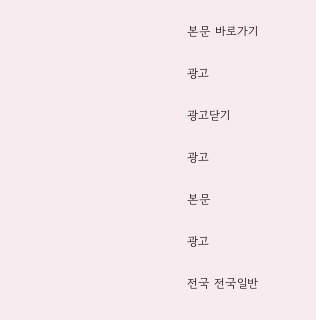본문 바로가기

광고

광고닫기

광고

본문

광고

전국 전국일반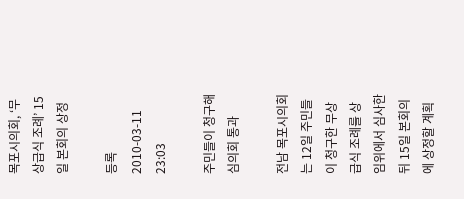목포시의회, ‘무상급식 조례’ 15일 본회의 상정

등록 2010-03-11 23:03

주민들이 청구해 심의회 통과

전남 목포시의회는 12일 주민들이 청구한 무상급식 조례를 상임위에서 심사한 뒤 15일 본회의에 상정할 계획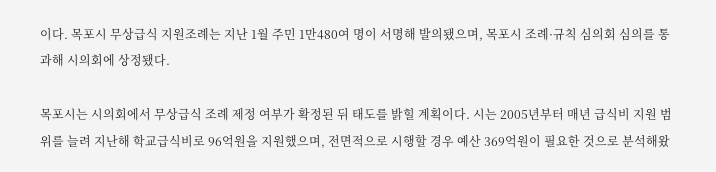이다. 목포시 무상급식 지원조례는 지난 1월 주민 1만480여 명이 서명해 발의됐으며, 목포시 조례·규칙 심의회 심의를 통과해 시의회에 상정됐다.

목포시는 시의회에서 무상급식 조례 제정 여부가 확정된 뒤 태도를 밝힐 계획이다. 시는 2005년부터 매년 급식비 지원 범위를 늘려 지난해 학교급식비로 96억원을 지원했으며, 전면적으로 시행할 경우 예산 369억원이 필요한 것으로 분석해왔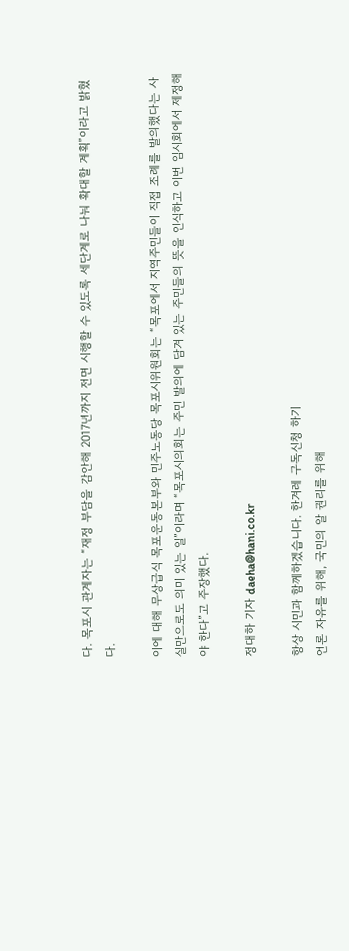다. 목포시 관계자는 “재정 부담을 감안해 2017년까지 전면 시행할 수 있도록 세단계로 나눠 확대할 계획”이라고 밝혔다.

이에 대해 무상급식 목포운동본부와 민주노동당 목포시위원회는 “목포에서 지역주민들이 직접 조례를 발의했다는 사실만으로도 의미 있는 일”이라며 “목포시의회는 주민 발의에 담겨 있는 주민들의 뜻을 인식하고 이번 임시회에서 제정해야 한다”고 주장했다.

정대하 기자 daeha@hani.co.kr

항상 시민과 함께하겠습니다. 한겨레 구독신청 하기
언론 자유를 위해, 국민의 알 권리를 위해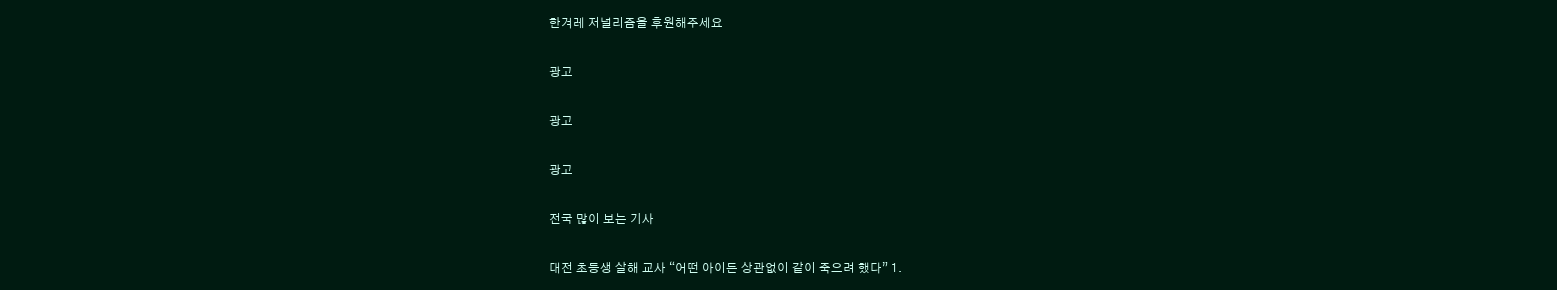한겨레 저널리즘을 후원해주세요

광고

광고

광고

전국 많이 보는 기사

대전 초등생 살해 교사 “어떤 아이든 상관없이 같이 죽으려 했다” 1.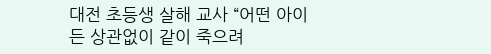대전 초등생 살해 교사 “어떤 아이든 상관없이 같이 죽으려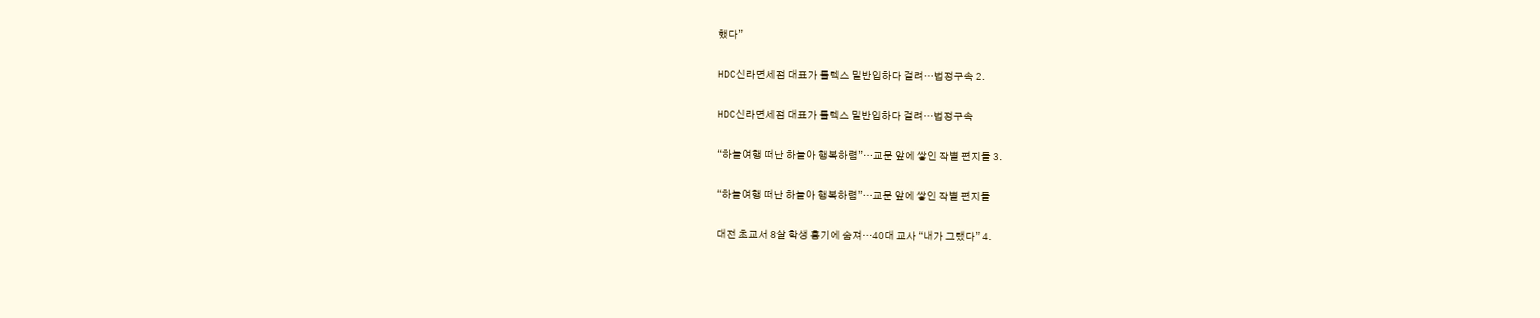했다”

HDC신라면세점 대표가 롤렉스 밀반입하다 걸려…법정구속 2.

HDC신라면세점 대표가 롤렉스 밀반입하다 걸려…법정구속

“하늘여행 떠난 하늘아 행복하렴”…교문 앞에 쌓인 작별 편지들 3.

“하늘여행 떠난 하늘아 행복하렴”…교문 앞에 쌓인 작별 편지들

대전 초교서 8살 학생 흉기에 숨져…40대 교사 “내가 그랬다” 4.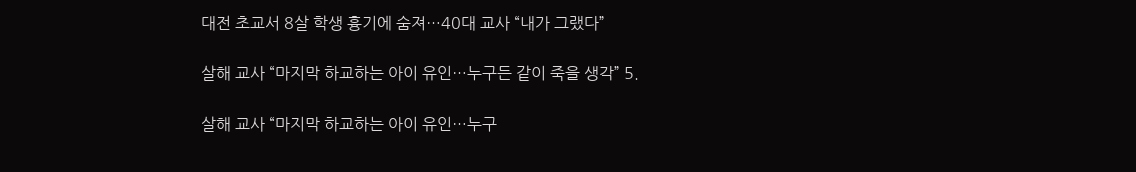대전 초교서 8살 학생 흉기에 숨져…40대 교사 “내가 그랬다”

살해 교사 “마지막 하교하는 아이 유인…누구든 같이 죽을 생각” 5.

살해 교사 “마지막 하교하는 아이 유인…누구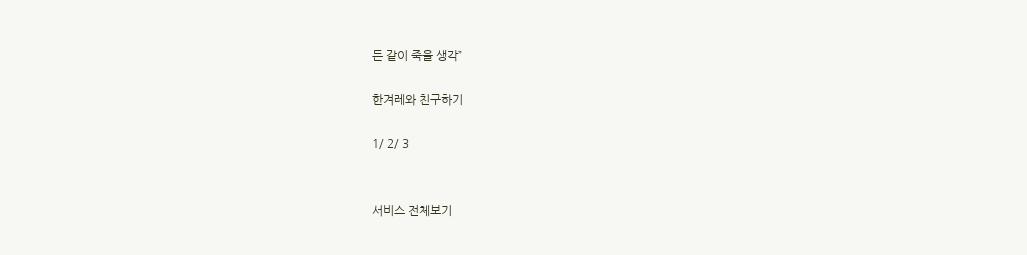든 같이 죽을 생각”

한겨레와 친구하기

1/ 2/ 3


서비스 전체보기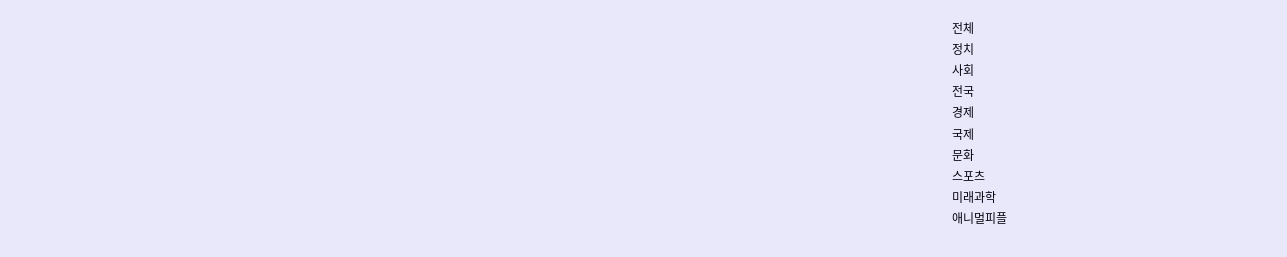전체
정치
사회
전국
경제
국제
문화
스포츠
미래과학
애니멀피플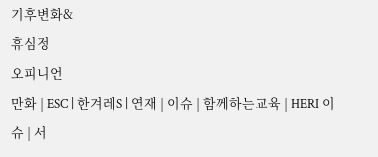기후변화&
휴심정
오피니언
만화 | ESC | 한겨레S | 연재 | 이슈 | 함께하는교육 | HERI 이슈 | 서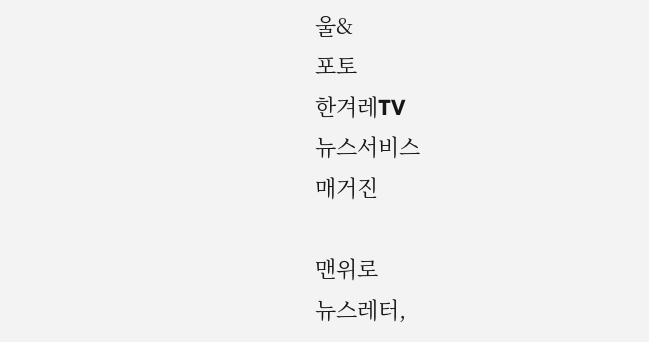울&
포토
한겨레TV
뉴스서비스
매거진

맨위로
뉴스레터,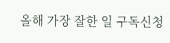올해 가장 잘한 일 구독신청